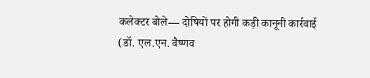कलेक्टर बोले— दोषियों पर होगी कड़ी कानूनी कार्रवाई
(डॉ. एल.एन. वैष्णव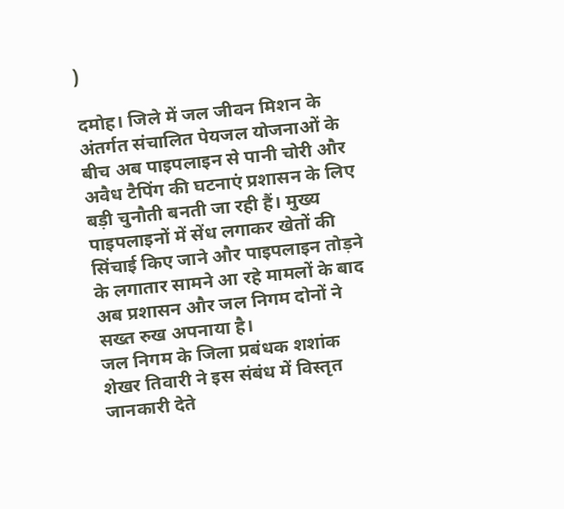)

दमोह। जिले में जल जीवन मिशन के अंतर्गत संचालित पेयजल योजनाओं के बीच अब पाइपलाइन से पानी चोरी और अवैध टैपिंग की घटनाएं प्रशासन के लिए बड़ी चुनौती बनती जा रही हैं। मुख्य पाइपलाइनों में सेंध लगाकर खेतों की सिंचाई किए जाने और पाइपलाइन तोड़ने के लगातार सामने आ रहे मामलों के बाद अब प्रशासन और जल निगम दोनों ने सख्त रुख अपनाया है।
जल निगम के जिला प्रबंधक शशांक शेखर तिवारी ने इस संबंध में विस्तृत जानकारी देते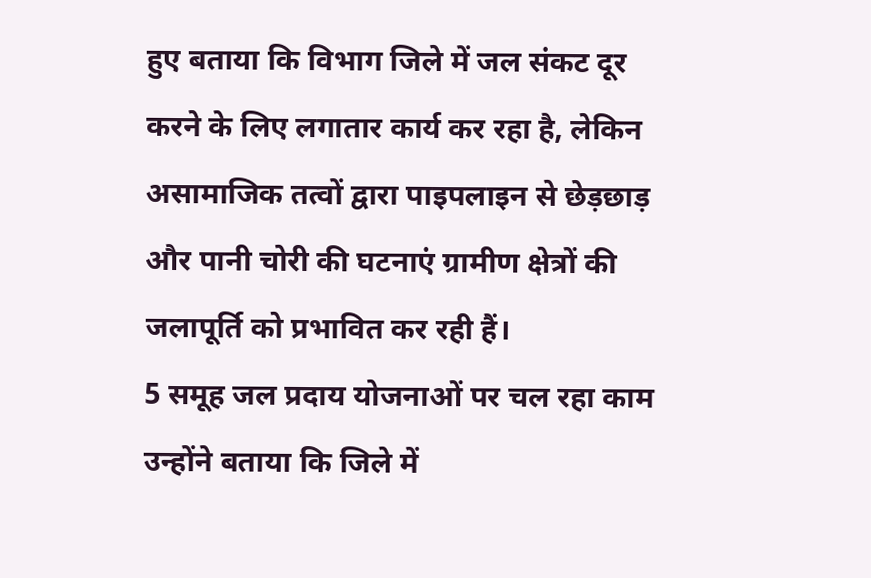हुए बताया कि विभाग जिले में जल संकट दूर करने के लिए लगातार कार्य कर रहा है, लेकिन असामाजिक तत्वों द्वारा पाइपलाइन से छेड़छाड़ और पानी चोरी की घटनाएं ग्रामीण क्षेत्रों की जलापूर्ति को प्रभावित कर रही हैं।
5 समूह जल प्रदाय योजनाओं पर चल रहा काम
उन्होंने बताया कि जिले में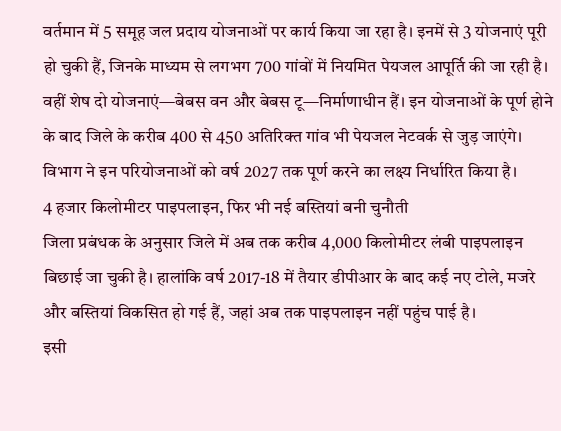वर्तमान में 5 समूह जल प्रदाय योजनाओं पर कार्य किया जा रहा है। इनमें से 3 योजनाएं पूरी हो चुकी हैं, जिनके माध्यम से लगभग 700 गांवों में नियमित पेयजल आपूर्ति की जा रही है।
वहीं शेष दो योजनाएं—बेबस वन और बेबस टू—निर्माणाधीन हैं। इन योजनाओं के पूर्ण होने के बाद जिले के करीब 400 से 450 अतिरिक्त गांव भी पेयजल नेटवर्क से जुड़ जाएंगे। विभाग ने इन परियोजनाओं को वर्ष 2027 तक पूर्ण करने का लक्ष्य निर्धारित किया है।
4 हजार किलोमीटर पाइपलाइन, फिर भी नई बस्तियां बनी चुनौती
जिला प्रबंधक के अनुसार जिले में अब तक करीब 4,000 किलोमीटर लंबी पाइपलाइन बिछाई जा चुकी है। हालांकि वर्ष 2017-18 में तैयार डीपीआर के बाद कई नए टोले, मजरे और बस्तियां विकसित हो गई हैं, जहां अब तक पाइपलाइन नहीं पहुंच पाई है।
इसी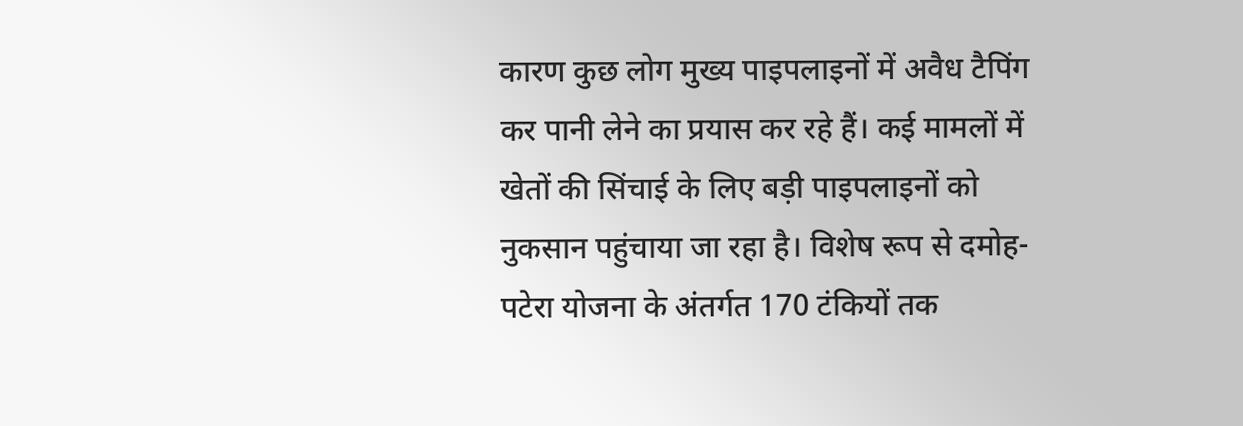कारण कुछ लोग मुख्य पाइपलाइनों में अवैध टैपिंग कर पानी लेने का प्रयास कर रहे हैं। कई मामलों में खेतों की सिंचाई के लिए बड़ी पाइपलाइनों को नुकसान पहुंचाया जा रहा है। विशेष रूप से दमोह-पटेरा योजना के अंतर्गत 170 टंकियों तक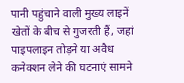पानी पहुंचाने वाली मुख्य लाइनें खेतों के बीच से गुजरती हैं, जहां पाइपलाइन तोड़ने या अवैध कनेक्शन लेने की घटनाएं सामने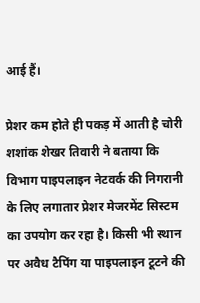आई हैं।

प्रेशर कम होते ही पकड़ में आती है चोरी
शशांक शेखर तिवारी ने बताया कि विभाग पाइपलाइन नेटवर्क की निगरानी के लिए लगातार प्रेशर मेजरमेंट सिस्टम का उपयोग कर रहा है। किसी भी स्थान पर अवैध टैपिंग या पाइपलाइन टूटने की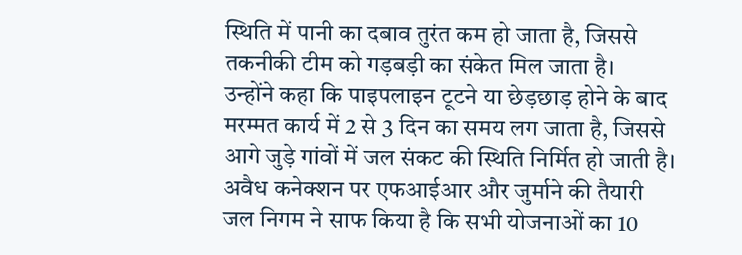स्थिति में पानी का दबाव तुरंत कम हो जाता है, जिससे तकनीकी टीम को गड़बड़ी का संकेत मिल जाता है।
उन्होंने कहा कि पाइपलाइन टूटने या छेड़छाड़ होने के बाद मरम्मत कार्य में 2 से 3 दिन का समय लग जाता है, जिससे आगे जुड़े गांवों में जल संकट की स्थिति निर्मित हो जाती है।
अवैध कनेक्शन पर एफआईआर और जुर्माने की तैयारी
जल निगम ने साफ किया है कि सभी योजनाओं का 10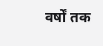वर्षों तक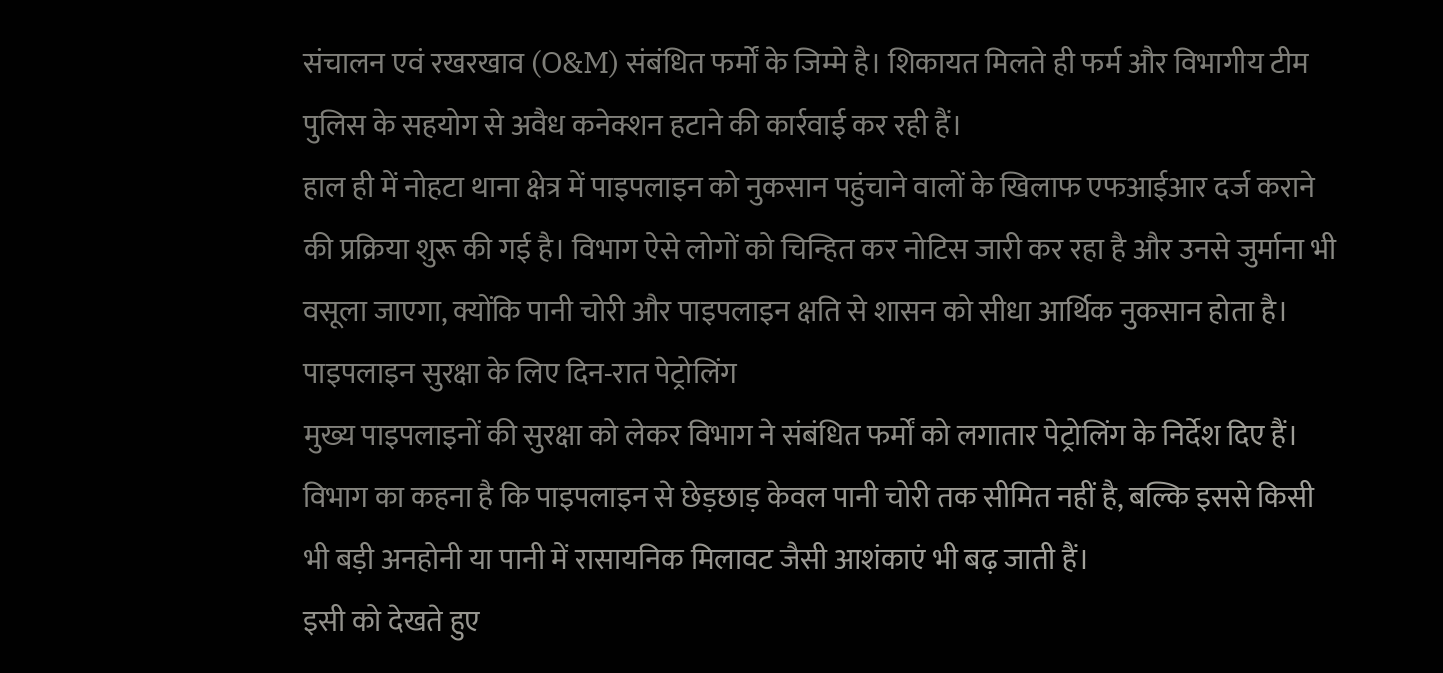संचालन एवं रखरखाव (O&M) संबंधित फर्मों के जिम्मे है। शिकायत मिलते ही फर्म और विभागीय टीम पुलिस के सहयोग से अवैध कनेक्शन हटाने की कार्रवाई कर रही हैं।
हाल ही में नोहटा थाना क्षेत्र में पाइपलाइन को नुकसान पहुंचाने वालों के खिलाफ एफआईआर दर्ज कराने की प्रक्रिया शुरू की गई है। विभाग ऐसे लोगों को चिन्हित कर नोटिस जारी कर रहा है और उनसे जुर्माना भी वसूला जाएगा, क्योंकि पानी चोरी और पाइपलाइन क्षति से शासन को सीधा आर्थिक नुकसान होता है।
पाइपलाइन सुरक्षा के लिए दिन-रात पेट्रोलिंग
मुख्य पाइपलाइनों की सुरक्षा को लेकर विभाग ने संबंधित फर्मों को लगातार पेट्रोलिंग के निर्देश दिए हैं। विभाग का कहना है कि पाइपलाइन से छेड़छाड़ केवल पानी चोरी तक सीमित नहीं है, बल्कि इससे किसी भी बड़ी अनहोनी या पानी में रासायनिक मिलावट जैसी आशंकाएं भी बढ़ जाती हैं।
इसी को देखते हुए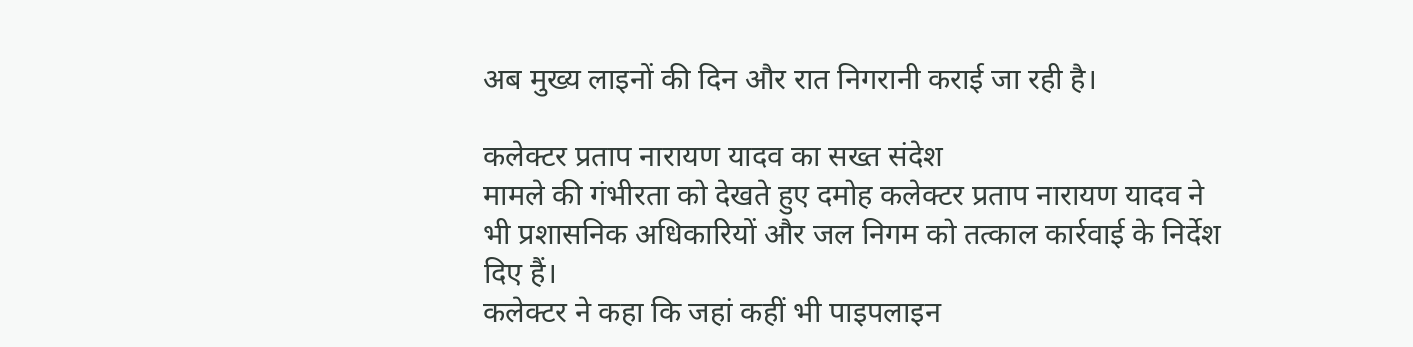अब मुख्य लाइनों की दिन और रात निगरानी कराई जा रही है।

कलेक्टर प्रताप नारायण यादव का सख्त संदेश
मामले की गंभीरता को देखते हुए दमोह कलेक्टर प्रताप नारायण यादव ने भी प्रशासनिक अधिकारियों और जल निगम को तत्काल कार्रवाई के निर्देश दिए हैं।
कलेक्टर ने कहा कि जहां कहीं भी पाइपलाइन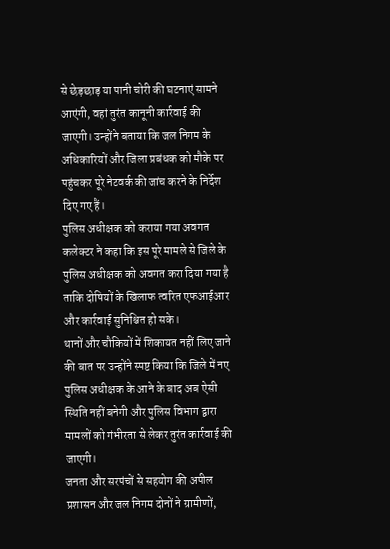से छेड़छाड़ या पानी चोरी की घटनाएं सामने आएंगी, वहां तुरंत कानूनी कार्रवाई की जाएगी। उन्होंने बताया कि जल निगम के अधिकारियों और जिला प्रबंधक को मौके पर पहुंचकर पूरे नेटवर्क की जांच करने के निर्देश दिए गए हैं।
पुलिस अधीक्षक को कराया गया अवगत
कलेक्टर ने कहा कि इस पूरे मामले से जिले के पुलिस अधीक्षक को अवगत करा दिया गया है ताकि दोषियों के खिलाफ त्वरित एफआईआर और कार्रवाई सुनिश्चित हो सके।
थानों और चौकियों में शिकायत नहीं लिए जाने की बात पर उन्होंने स्पष्ट किया कि जिले में नए पुलिस अधीक्षक के आने के बाद अब ऐसी स्थिति नहीं बनेगी और पुलिस विभाग द्वारा मामलों को गंभीरता से लेकर तुरंत कार्रवाई की जाएगी।
जनता और सरपंचों से सहयोग की अपील
प्रशासन और जल निगम दोनों ने ग्रामीणों,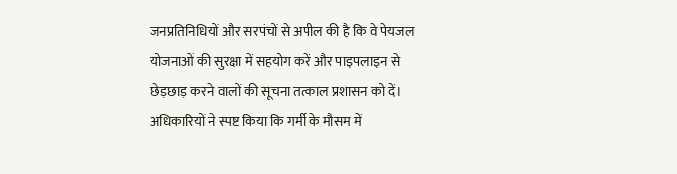जनप्रतिनिधियों और सरपंचों से अपील की है कि वे पेयजल योजनाओं की सुरक्षा में सहयोग करें और पाइपलाइन से छेड़छाड़ करने वालों की सूचना तत्काल प्रशासन को दें।
अधिकारियों ने स्पष्ट किया कि गर्मी के मौसम में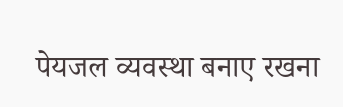पेयजल व्यवस्था बनाए रखना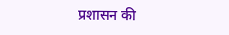प्रशासन की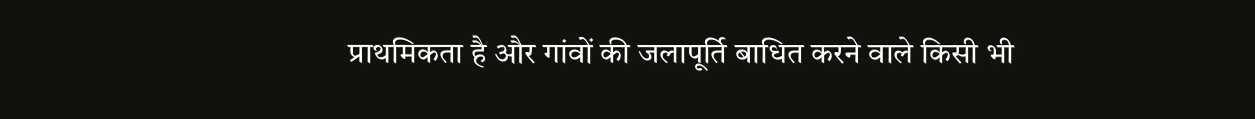प्राथमिकता है और गांवों की जलापूर्ति बाधित करने वाले किसी भी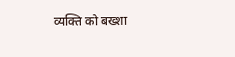व्यक्ति को बख्शा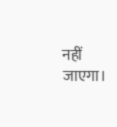नहीं जाएगा।